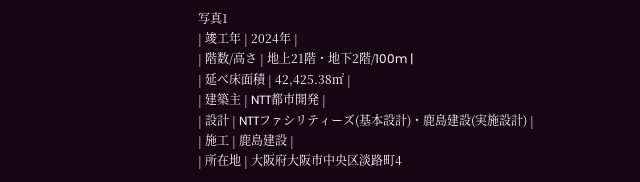写真1
| 竣工年 | 2024年 |
| 階数/高さ | 地上21階・地下2階/100m |
| 延べ床面積 | 42,425.38㎡ |
| 建築主 | NTT都市開発 |
| 設計 | NTTファシリティーズ(基本設計)・鹿島建設(実施設計) |
| 施工 | 鹿島建設 |
| 所在地 | 大阪府大阪市中央区淡路町4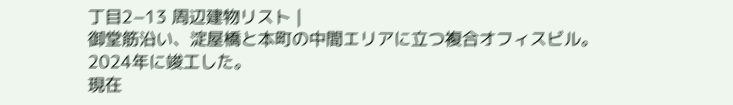丁目2−13 周辺建物リスト |
御堂筋沿い、淀屋橋と本町の中間エリアに立つ複合オフィスビル。 2024年に竣工した。
現在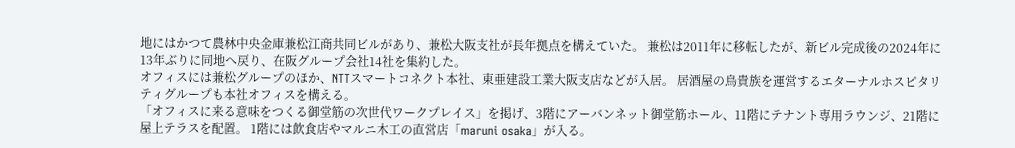地にはかつて農林中央金庫兼松江商共同ビルがあり、兼松大阪支社が長年拠点を構えていた。 兼松は2011年に移転したが、新ビル完成後の2024年に13年ぶりに同地へ戻り、在阪グループ会社14社を集約した。
オフィスには兼松グループのほか、NTTスマートコネクト本社、東亜建設工業大阪支店などが入居。 居酒屋の鳥貴族を運営するエターナルホスピタリティグループも本社オフィスを構える。
「オフィスに来る意味をつくる御堂筋の次世代ワークプレイス」を掲げ、3階にアーバンネット御堂筋ホール、11階にテナント専用ラウンジ、21階に屋上テラスを配置。 1階には飲食店やマルニ木工の直営店「maruni osaka」が入る。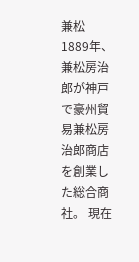兼松
1889年、兼松房治郎が神戸で豪州貿易兼松房治郎商店を創業した総合商社。 現在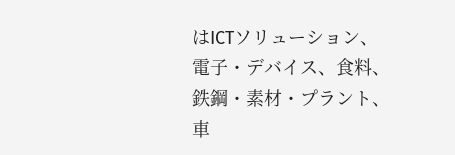はICTソリューション、電子・デバイス、食料、鉄鋼・素材・プラント、車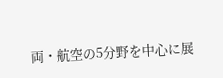両・航空の5分野を中心に展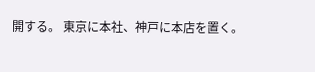開する。 東京に本社、神戸に本店を置く。